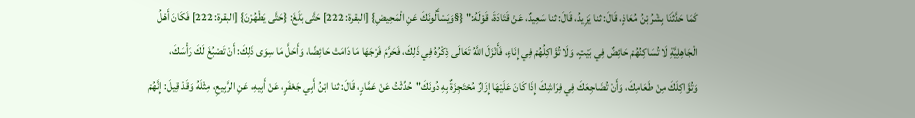كَمَا حَدَّثَنَا بِشْرُ بْنُ مُعَاذٍ، قَالَ: ثنا يَزِيدُ، قَالَ: ثنا سَعِيدٌ، عَنْ قَتَادَةَ، قَوْلَهُ:" {§وَيَسْأَلُونَكَ عَنِ الْمَحِيضِ} [البقرة: 222] حَتَّى بَلَغَ: {حَتَّى يَطْهُرْنَ} [البقرة: 222] فَكَانَ أَهْلُ الْجَاهِلِيَّةِ لَا تُسَاكِنُهُمْ حَائِضٌ فِي بَيْتٍ، وَلَا تُؤَاكِلُهُمْ فِي إِنَاءٍ، فَأَنْزَلَ اللَّهُ تَعَالَى ذِكْرُهُ فِي ذَلِكَ، فَحَرَّمَ فَرْجَهَا مَا دَامَتْ حَائِضًا، وَأَحَلَّ مَا سِوَى ذَلِكَ: أَنْ تَصْبُغَ لَكَ رَأْسَكَ، وَتُؤَاكِلَكَ مِنْ طَعَامِكَ، وَأَنْ تُضَاجِعَكَ فِي فِرَاشِكَ إِذَا كَانَ عَلَيْهَا إِزَارٌ مُحْتَجِزَةٌ بِهِ دُونَكَ"حُدِّثْتُ عَنْ عَمَّارٍ، قَالَ: ثنا ابْنُ أَبِي جَعْفَرٍ، عَنْ أَبِيهِ، عَنِ الرَّبِيعِ، مِثْلَهُ وَقَدْ قِيلَ: إِنَّهُمْ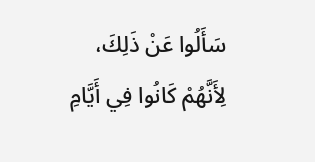سَأَلُوا عَنْ ذَلِكَ، لِأَنَّهُمْ كَانُوا فِي أَيَّامِ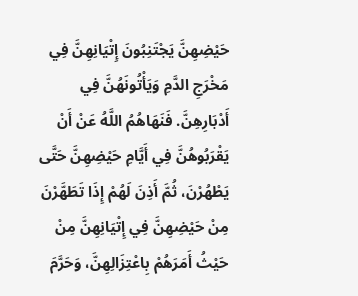حَيْضِهِنَّ يَجْتَنِبُونَ إِتْيَانِهِنَّ فِي مَخْرَجِ الدَّمِ وَيَأْتُونَهُنَّ فِي أَدْبَارِهِنَّ. فَنَهَاهُمُ اللَّهُ عَنْ أَنْ يَقْرَبُوهُنَّ فِي أَيَّامِ حَيْضِهِنَّ حَتَّى يَطْهُرْنَ، ثُمَّ أَذِنَ لَهُمْ إِذَا تَطَهَّرْنَ مِنْ حَيْضِهِنَّ فِي إِتْيَانِهِنَّ مِنْ حَيْثُ أَمَرَهُمْ بِاعْتِزَالِهِنَّ، وَحَرَّمَ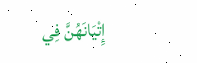إِتْيَانَهُنَّ فِي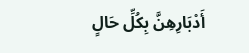أَدْبَارِهِنَّ بِكُلِّ حَالٍ